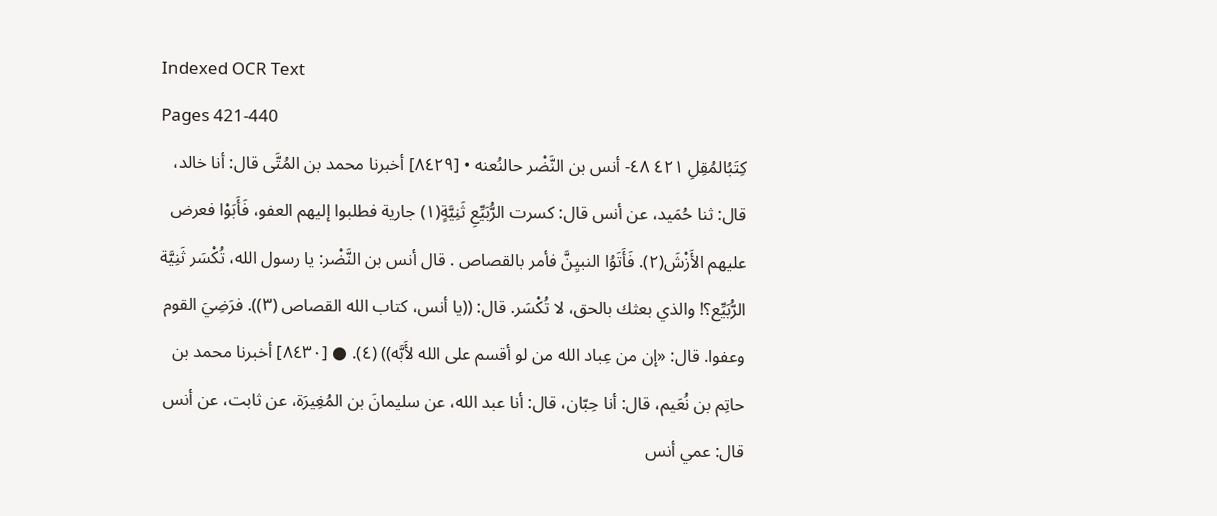Indexed OCR Text
Pages 421-440
كِتَبُالمُقِلِ ٤٢١ ٤٨- أنس بن النَّضْر حالنُعنه • [٨٤٢٩] أخبرنا محمد بن المُتَّى قال: أنا خالد، قال: ثنا حُمَيد، عن أنس قال: كسرت الرُّبَيِّعِ ثَنِيَّةٍ(١) جارية فطلبوا إليهم العفو، فَأَبَوْا فعرض عليهم الأَزْشَ(٢). فَأَتَوُا النبيِنَّ فأمر بالقصاص . قال أنس بن النَّضْر: يا رسول الله، تُكْسَر ثَنِيَّة الرُّبَيِّع؟! والذي بعثك بالحق، لا تُكْسَر. قال: ((يا أنس، كتاب الله القصاص (٣)). فرَضِيَ القوم وعفوا. قال: «إن من عِباد الله من لو أقسم على الله لأَبَّه)) (٤). ● [٨٤٣٠] أخبرنا محمد بن حاتِم بن نُعَيم، قال: أنا حِبّان، قال: أنا عبد الله، عن سليمانَ بن المُغِيرَة، عن ثابت، عن أنس قال: عمي أنس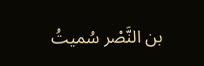بن النَّصْر سُميتُ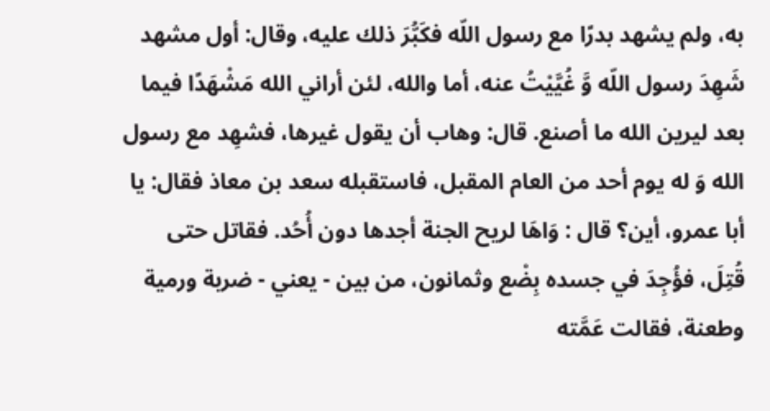به، ولم يشهد بدرًا مع رسول اللّه فكَبُّرَ ذلك عليه، وقال: أول مشهد شَهِدَ رسول اللّه وَّ غُيَّيْتُ عنه، أما والله، لئن أراني الله مَشْهَدًا فيما بعد ليرين الله ما أصنع. قال: وهاب أن يقول غيرها، فشهِد مع رسول الله وَ له يوم أحد من العام المقبل، فاستقبله سعد بن معاذ فقال: يا أبا عمرو، أين؟ قال : وَاهَا لريح الجنة أجدها دون أُحُد. فقاتل حتى قُتِلَ، فؤُجِدَ في جسده بِضْع وثمانون، من بين - يعني - ضربة ورمية وطعنة، فقالت عَمَّته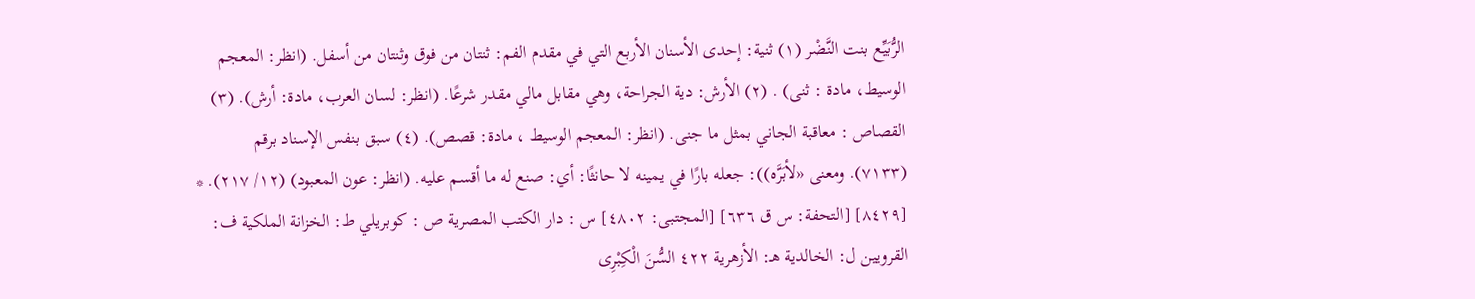الرُّبَيِّع بنت النَّضْر (١) ثنية: إحدى الأسنان الأربع التي في مقدم الفم: ثنتان من فوق وثنتان من أسفل. (انظر: المعجم الوسيط، مادة : ثنى) . (٢) الأرش: دية الجراحة، وهي مقابل مالي مقدر شرعًا. (انظر: لسان العرب، مادة: أرش). (٣) القصاص : معاقبة الجاني بمثل ما جنى. (انظر: المعجم الوسيط ، مادة: قصص). (٤) سبق بنفس الإسناد برقم (٧١٣٣). ومعنى «لأبَرَّه)): جعله بارًا في يمينه لا حانثًا: أي: صنع له ما أقسم عليه. (انظر: عون المعبود) (١٢/ ٢١٧). * [٨٤٢٩] [التحفة: س ق ٦٣٦] [المجتبى: ٤٨٠٢] س : دار الكتب المصرية ص : كوبريلي ط: الخزانة الملكية ف: القرويين ل: الخالدية هـ: الأزهرية ٤٢٢ السُّنَ الْكِبْرِى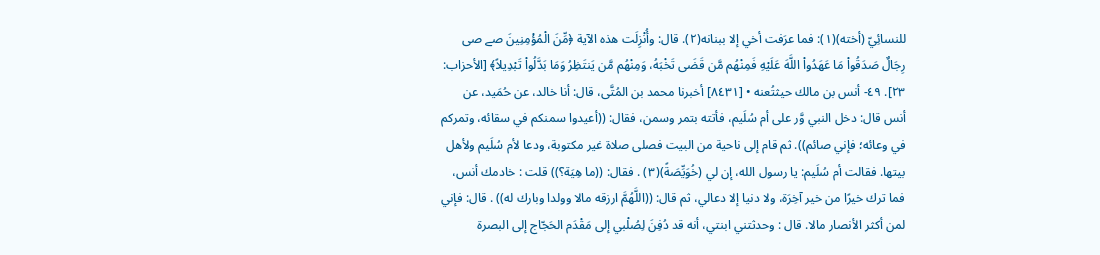للنسائِيّ (أخته)(١): فما عرَفت أخي إلا ببنانه(٢). قال: وأُنْزِلَت هذه الآية ﴿مِّنَ الْمُؤْمِنِينَ صے صى رِجَالٌ صَدَقُواْ مَا عَهَدُواْ اللَّهَ عَلَيْهِ فَمِنْهُم مَّن قَضَى تَخْبَهُ، وَمِنْهُم مَّن يَنتَظِرُ وَمَا بَدَّلُواْ تَبْدِيلاً﴾ [الأحزاب: ٢٣]. ٤٩- أنس بن مالك حيثتُعنه • [٨٤٣١] أخبرنا محمد بن المُتَّى، قال: أنا خالد، عن حُمَيد، عن أنس قال: دخل النبي وَّر على أم سُلَيم، فأتته بتمر وسمن، فقال: ((أعيدوا سمنكم في سقائه، وتمركم في وعائه؛ فإني صائم)). ثم قام إلى ناحية من البيت فصلى صلاة غير مكتوبة، ودعا لأم سُلَيم ولأهل بيتها. فقالت أم سُلَیم: يا رسول الله، إن لي (خُوَيِّصَةً)(٣) . فقال: ((ما هِيَة؟)) قلت : خادمك أنس، فما ترك خيرًا من خير آخِرَة، ولا دنيا إلا دعالي، ثم قال: ((اللَّهُمَّ ارزقه مالا وولدا وبارك له)) . قال: فإني لمن أكثر الأنصار مالا. قال : وحدثتني ابنتي، أنه قد دُفِنَ لِصُلْبي إلى مَقْدَم الحَجّاج إلى البصرة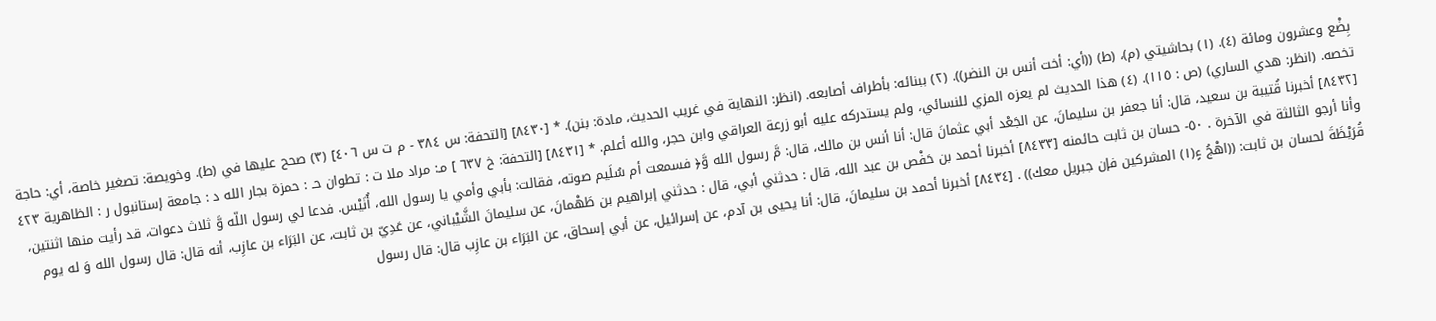بِضْع وعشرون ومائة (٤). (١) بحاشيتي (م)، (ط) ((أي: أخت أنس بن النضر)). (٢) ببنائه: بأطراف أصابعه. (انظر: النهاية في غريب الحديث، مادة: بنن). * [٨٤٣٠] [التحفة: س ٣٨٤ - م ت س ٤٠٦] (٣) صحح عليها في (ط). وخويصة: تصغير خاصة، أي: حاجة تخصه. (انظر: هدي الساري) (ص : ١١٥). (٤) هذا الحديث لم يعزه المزي للنسائي، ولم يستدركه عليه أبو زرعة العراقي وابن حجر، والله أعلم. * [٨٤٣١] [التحفة: خ ٦٣٧ ] مـ: مراد ملا ت : تطوان حـ : حمزة بجار الله د : جامعة إستانبول ر : الظاهرية ٤٢٣ [٨٤٣٢] أخبرنا قُتيبة بن سعيد، قال: أنا جعفر بن سليمانَ، عن الجَعْد أبي عثمانَ قال: أنا أنس بن مالك، قال: مَّ رسول الله وَّ﴿ فسمعت أم سُلَيم صوته، فقالت: بأبي وأمي يا رسول الله، أُنَيْس. فدعا لي رسول اللّه وَّ ثلاث دعوات، قد رأيت منها اثنتين، وأنا أرجو الثالثة في الآخرة . ٥٠- حسان بن ثابت حائمنه [٨٤٣٣] أخبرنا أحمد بن حَفْص بن عبد الله، قال : حدثني أبي، قال : حدثني إبراهيم بن طَهْمانَ، عن سليمانَ الشَّيْباني، عن عَدِيّ بن ثابت، عن البَرَاء بن عازِب، أنه قال: قال رسول الله وَ له يوم قُرَيْظَةَ لحسان بن ثابت: ((اهْجُ ءٍ(١) المشركين فإن جبريل معك)) . [٨٤٣٤] أخبرنا أحمد بن سليمانَ، قال: أنا يحيى بن آدم، عن إسرائيل، عن أبي إسحاق، عن البَرَاء بن عازِب قال: قال رسول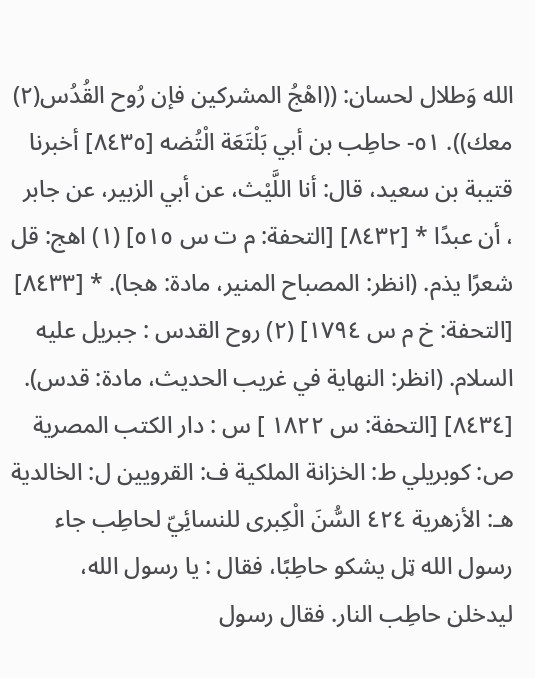الله وَطلال لحسان: ((اهْجُ المشركين فإن رُوح القُدُس(٢) معك)). ٥١- حاطِب بن أبي بَلْتَعَة الْتُضه [٨٤٣٥] أخبرنا قتيبة بن سعيد، قال: أنا اللَّيْث، عن أبي الزبير، عن جابر ، أن عبدًا * [٨٤٣٢] [التحفة: م ت س ٥١٥] (١) اهج: قل شعرًا يذم. (انظر: المصباح المنير، مادة: هجا). * [٨٤٣٣] [التحفة: خ م س ١٧٩٤] (٢) روح القدس : جبريل عليه السلام. (انظر: النهاية في غريب الحديث، مادة: قدس). [٨٤٣٤] [التحفة: س ١٨٢٢ ] س : دار الكتب المصرية ص: كوبريلي ط: الخزانة الملكية ف: القرويين ل: الخالدية هـ: الأزهرية ٤٢٤ السُّنَ الْكِبرى للنسائِيّ لحاطِب جاء رسول الله ټل یشکو حاطِبًا، فقال : يا رسول الله، ليدخلن حاطِب النار. فقال رسول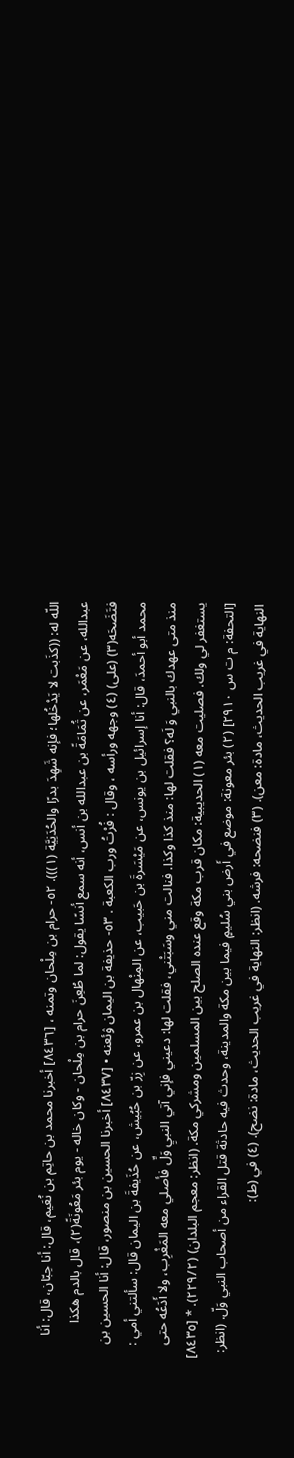اللّه له: ((كذَبت لا يَدْخُلها؛ فإنه شَهِدَ بدرًا والحُدَنِيَّة (١))). ٥٢- حرام بن مِلْحان وتمنه ، [٨٤٣٦] أخبرنا محمد بن حاتِم بن نُعَيم، قال: أنا حِبّان، قال: أنا عبدالله، عن مَعْمَر، عن ثُمَامَةً بن عبدالله بن أنس، أنه سمع أنسًا يقول: لما طُعِنَ حرام بن مِلْحان - وكان خاله - يوم بئر مَعُونَةً(٢)، قال بالدم هكذا فتَضَحَه(٣) (على) (٤) وجهه ورأسه ، وقال : فُرْتُ ورب الكعبة . ٥٣- حذيفة بن اليمان ۉئعنه • [٨٤٣٧] أخبرنا الحسين بن منصور، قال: أنا الحسين بن محمد أبو أحمدَ، قال: أنا إسرائيل بن يونس، عن مَيْسَرةَ بن حَبيب، عن المِنْهال بن عمرو، عن زِرّ بن حُبُيش، عن حُذَيفةَ بن اليمان قال: سألتني أمي : منذ متى عهدك بالنبي وَ لَه؟ فقلت لها: منذ كذا وكذا. فنالت مني وسَبَتْني، فقلت لها: دعيني فإني آتي النبيِ وَلِّ فأصلي معه المَغْرِب، ولا أَدَعُه حتى يستغفر لي ولك. فصليت معه (١) الحديبية: مكان قرب مكة وقع عنده الصلح بين المسلمين ومشركي مكة. (انظر: معجم البلدان) (٢٢٩/٢). * [٨٤٣٥] [التحفة: م ت س ٢٩١٠] (٢) بئر معونة: موضع في أَرض بني سُليمٍ فيما بين مكة والمدينة، وحدث فيه حادثة قتل القراء من أصحاب النبي وَلّ. (انظر: النهاية في غريب الحديث، مادة: معن). (٣) فنضحه: فرشه. (انظر: النهاية في غريب الحديث، مادة: نضح). (٤) في (ط):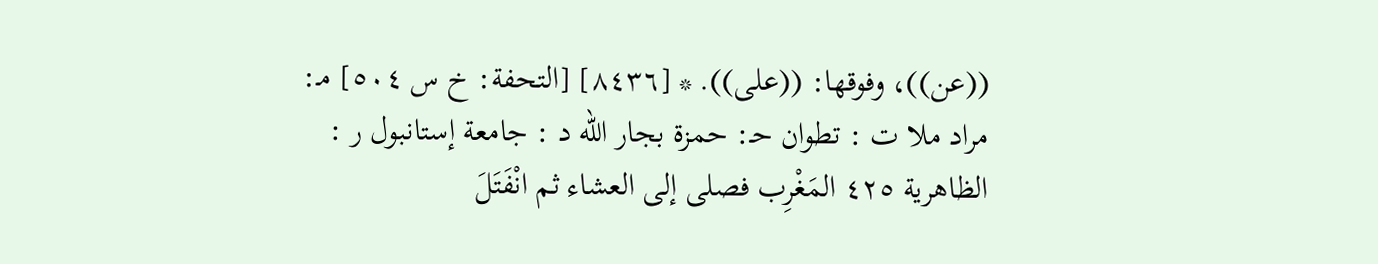((عن))، وفوقها: ((على)). * [٨٤٣٦] [التحفة: خ س ٥٠٤] مـ: مراد ملا ت : تطوان حـ: حمزة بجار الله د : جامعة إستانبول ر : الظاهرية ٤٢٥ المَغْرِب فصلى إلى العشاء ثم انْفَتَلَ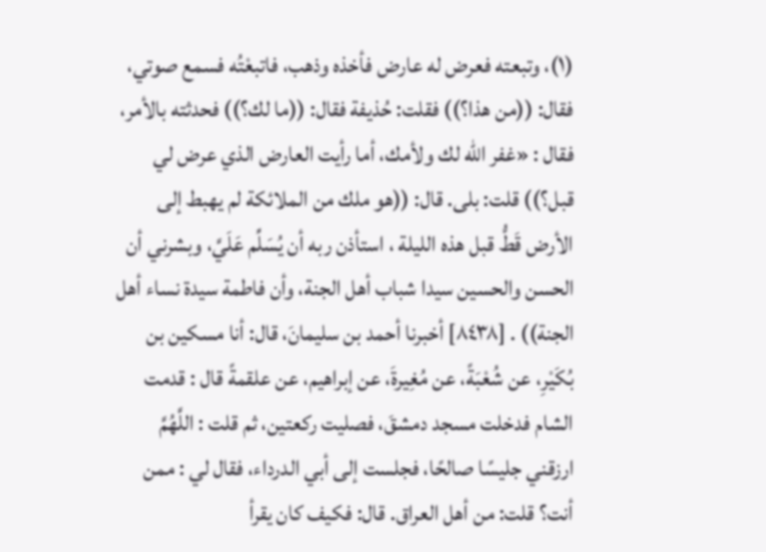(١)، وتبعته فعرض له عارض فأخذه وذهب، فاتبعْتُه فسمع صوتي، فقال: ((من هذا؟)) فقلت: حُذيفة فقال: ((ما لك؟)) فحدثته بالأمر، فقال : «غفر الله لك ولأمك، أما رأيت العارض الذي عرض لي قبل؟)) قلت: بلى. قال: ((هو ملك من الملائكة لم يهبط إلى الأرض قَطُّ قبل هذه الليلة ، استأذن ربه أن يُسَلِّم عَلَيَّ، وبشرني أن الحسن والحسين سيدا شباب أهل الجنة، وأن فاطمة سيدة نساء أهل الجنة)) . [٨٤٣٨] أخبرنا أحمد بن سليمانَ، قال: أنا مسكين بن بُكَيْرِ، عن شُعْبَةً، عن مُغِيرةَ، عن إبراهيم، عن علقمةً قال : قدمت الشام فدخلت مسجد دمشقَ، فصليت ركعتين، ثم قلت : اللَّهُمَّ ارزقني جليسًا صالحًا، فجلست إلى أبي الدرداء، فقال لي : ممن أنت؟ قلت: من أهل العراق. قال: فكيف كان يقرأ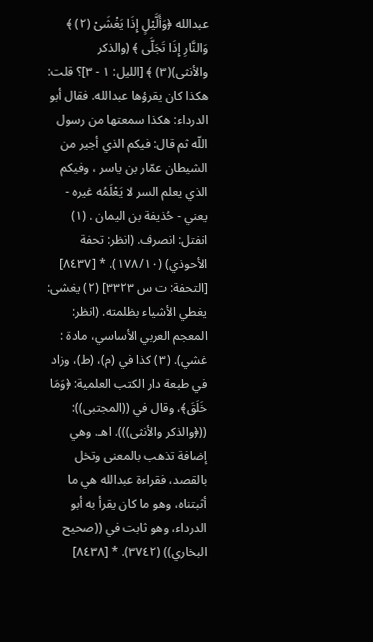عبدالله ﴿وَأَلَّيْلٍ إِذَا يَغْشَىْ (٢) ﴾ وَالنَّارِ إِذَا تَجَلَّى ﴾ (والذكر والأنثى)(٣) ﴾ [الليل: ١ - ٣]؟ قلت: هكذا كان يقرؤها عبدالله. فقال أبو الدرداء: هكذا سمعتها من رسول اللّه ثم قال: فيكم الذي أجير من الشيطان عمّار بن ياسر ، وفيكم الذي يعلم السر لا يَعْلَمُه غيره - يعني - حُذيفة بن اليمان . (١) انفتل: انصرف. (انظر: تحفة الأحوذي) (١٧٨/١٠). * [٨٤٣٧] [التحفة: ت س ٣٣٢٣] (٢) يغشى: يغطي الأشياء بظلمته. (انظر: المعجم العربي الأساسي، مادة : غشي). (٣) كذا في (م)، (ط)، وزاد في طبعة دار الكتب العلمية: ﴿وَمَا خَلَقَ﴾، وقال في ((المجتبى)): ((﴿والذكر والأنثى))). اهـ. وهي إضافة تذهب بالمعنى وتخل بالقصد، فقراءة عبدالله هي ما أثبتناه، وهو ما كان يقرأ به أبو الدرداء، وهو ثابت في ((صحيح البخاري)) (٣٧٤٢). * [٨٤٣٨]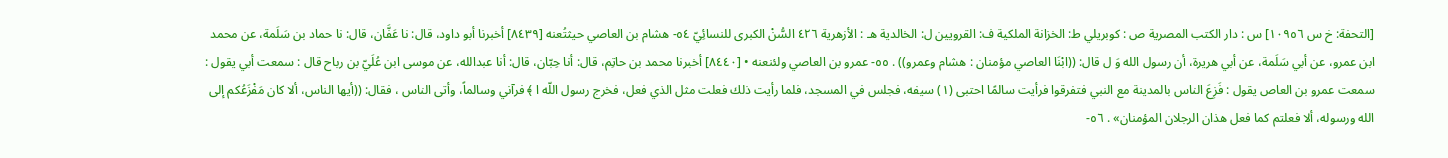[التحفة: خ س ١٠٩٥٦] س : دار الكتب المصرية ص : كوبريلي ط: الخزانة الملكية ف: القرويين ل: الخالدية هـ : الأزهرية ٤٢٦ السُّنْ الكبرى للنسائِيّ ٥٤- هشام بن العاصي حيثتُعنه [٨٤٣٩] أخبرنا أبو داود، قال: نا عَفَّان، قال: نا حماد بن سَلَمة، عن محمد ابن عمرو، عن أبي سَلَمة، عن أبي هريرة، أن رسول الله وَ ل قال: ((ابْنَا العاصي مؤمنان : هشام وعمرو)) . ٥٥- عمرو بن العاصي ولئنعنه • [٨٤٤٠] أخبرنا محمد بن حاتِم، قال: أنا حِبّان، قال: أنا عبدالله، عن موسى ابن عُلَيّ بن رباح قال : سمعت أبي يقول : سمعت عمرو بن العاص يقول : فَزِعَ الناس بالمدينة مع النبي فتفرقوا فرأيت سالمًا احتبى (١) سيفه، فجلس في المسجد، فلما رأيت ذلك فعلت مثل الذي فعل، فخرج رسول اللّه ا ﴾ فرآني وسالماً، وأتى الناس ، فقال: ((أيها الناس، ألا كان مَفْزَعُكم إلى الله ورسوله، ألا فعلتم كما فعل هذان الرجلان المؤمنان» . ٥٦-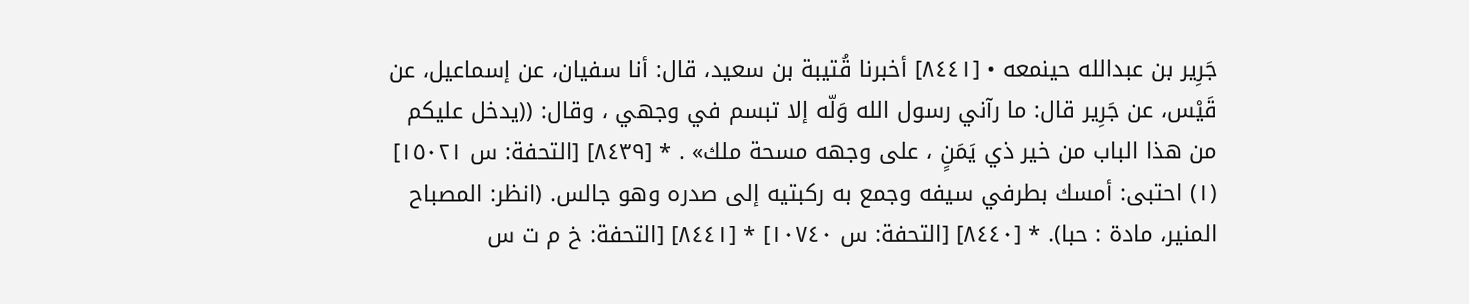جَرِیر بن عبدالله حينمعه • [٨٤٤١] أخبرنا قُتيبة بن سعيد، قال: أنا سفيان، عن إسماعيل، عن قَيْس، عن جَرِير قال: ما رآني رسول الله وَلّه إلا تبسم في وجهي ، وقال: ((يدخل عليكم من هذا الباب من خير ذي يَمَنٍ ، على وجهه مسحة ملك» . * [٨٤٣٩] [التحفة: س ١٥٠٢١] (١) احتبى: أمسك بطرفي سيفه وجمع به ركبتيه إلى صدره وهو جالس. (انظر: المصباح المنير، مادة : حبا). * [٨٤٤٠] [التحفة: س ١٠٧٤٠] * [٨٤٤١] [التحفة: خ م ت س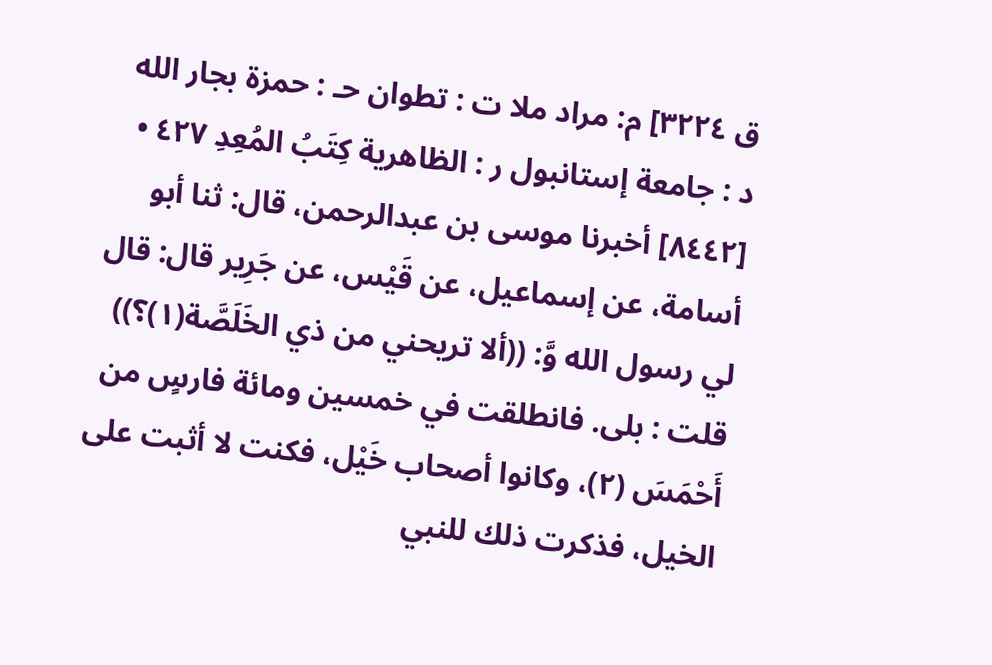ق ٣٢٢٤] م: مراد ملا ت : تطوان حـ : حمزة بجار الله د : جامعة إستانبول ر : الظاهرية كِتَبُ المُعِدِ ٤٢٧ • [٨٤٤٢] أخبرنا موسى بن عبدالرحمن، قال: ثنا أبو أسامة، عن إسماعيل، عن قَيْس، عن جَرِير قال: قال لي رسول الله وَّ: ((ألا تريحني من ذي الخَلَصَّة(١)؟)) قلت : بلى. فانطلقت في خمسين ومائة فارسٍ من أَحْمَسَ (٢)، وكانوا أصحاب خَيْل، فكنت لا أثبت على الخيل، فذكرت ذلك للنبي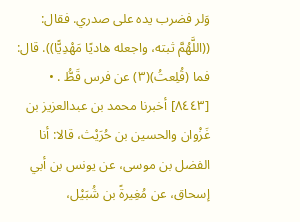وَلر فضرب يده على صدري. فقال: ((اللَّهُمَّ ثبته، واجعله هاديًا مَهْدِيًّا)). قال: فما (قُلِعتُ)(٣) عن فرس قَطُّ . • [٨٤٤٣] أخبرنا محمد بن عبدالعزيز بن غَزْوان والحسين بن حُرَيْث، قالا: أنا الفضل بن موسى، عن يونس بن أبي إسحاق، عن مُغِيرةً بن شُبَيْل،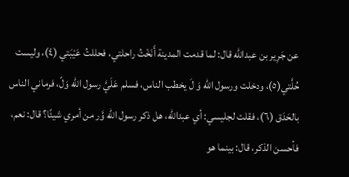عن جَرِير بن عبدالله قال: لما قدمت المدينة أَنَخْتُ راحلتي، فحللتُ عَيْبَتي (٤)، وليست حُلَّتي(٥)، ودخلت ورسول الله وَ لَ يخطب الناس، فسلم عَلَيَّ رسول الله وَلّ، فرماني الناس بالحَدَق (٦)، فقلت لجليسي: أي عبدالله، هل ذكر رسول الله وَّر من أمري شيئًا؟ قال: نعم، فأحسن الذكر، قال: بينما هو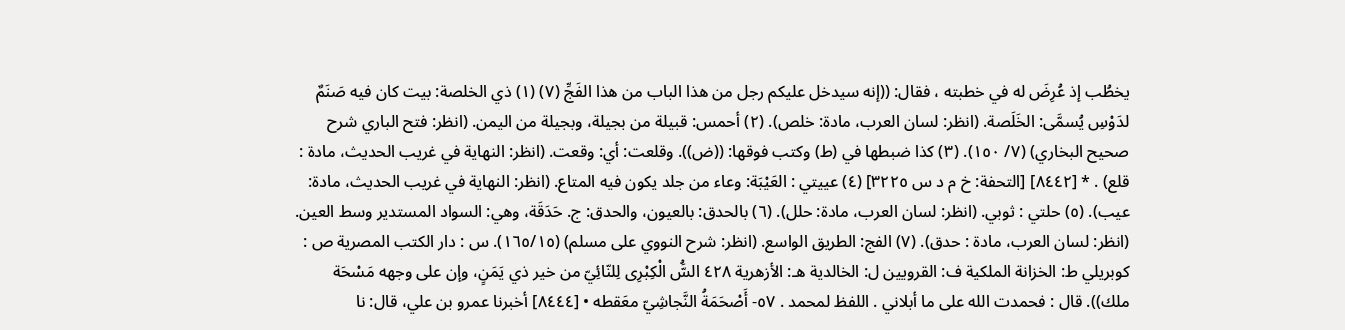يخطُب إذ عُرِضَ له في خطبته ، فقال: ((إنه سيدخل عليكم رجل من هذا الباب من هذا الفَجِّ (٧) (١) ذي الخلصة: بيت كان فيه صَنَمٌ لدَوْسِ يُسمَّى: الخَلَصة. (انظر: لسان العرب، مادة: خلص). (٢) أحمس: قبيلة من بجيلة، وبجيلة من اليمن. (انظر: فتح الباري شرح صحيح البخاري) (٧/ ١٥٠). (٣) كذا ضبطها في (ط) وكتب فوقها: ((ض)). وقلعت: أي: وقعت. (انظر: النهاية في غريب الحديث، مادة : قلع) . * [٨٤٤٢] [التحفة: خ م د س ٣٢٢٥] (٤) عييتي : العَيْبَة: وعاء من جلد يكون فيه المتاع. (انظر: النهاية في غريب الحديث، مادة: عيب). (٥) حلتي : ثوبي. (انظر: لسان العرب، مادة: حلل). (٦) بالحدق: بالعيون، والحدق: ج. حَدَقَة، وهي: السواد المستدير وسط العين. (انظر: لسان العرب، مادة : حدق). (٧) الفج: الطريق الواسع. (انظر: شرح النووي على مسلم) (١٦٥/١٥). س : دار الكتب المصرية ص : كوبريلي ط: الخزانة الملكية ف: القرويين ل: الخالدية هـ: الأزهرية ٤٢٨ السَُّ الْكِبْرِى لِلنّائِيّ من خير ذي يَمَنٍ، وإن على وجهه مَسْحَة ملك)). قال : فحمدت الله على ما أبلاني . اللفظ لمحمد . ٥٧- أَصْحَمَةُ النَّجاشِيّ معَقطه • [٨٤٤٤] أخبرنا عمرو بن علي، قال: نا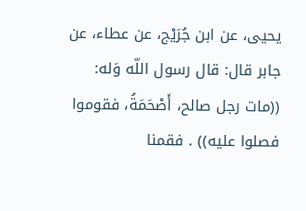يحيى، عن ابن جُرَيْج، عن عطاء، عن جابر قال: قال رسول اللّه وَله: ((مات رجل صالح، أَصْحَمَةُ، فقوموا فصلوا عليه)) . فقمنا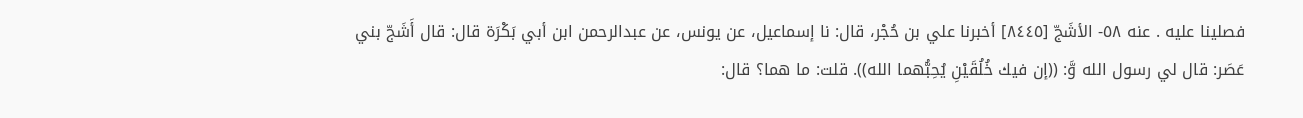فصلينا عليه . عنه ٥٨- الأشَجّ [٨٤٤٥] أخبرنا علي بن حُجْر، قال: نا إسماعيل، عن يونس، عن عبدالرحمن ابن أبي بَكْرَة قال: قال أَشَجّ بني عَصَر: قال لي رسول الله وَّ: ((إن فيك خُلُقَيْنِ يُحِبُّهما الله)). قلت: ما هما؟ قال: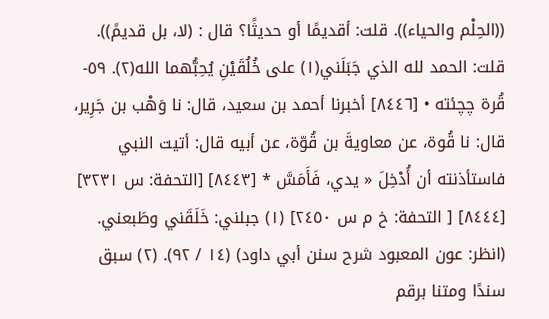((الحِلْم والحياء)). قلت: أقديمًا أو حديثًا؟ قال : (لا، بل قديمً)). قلت: الحمد لله الذي جَبَلَني(١) على خُلُقَيْنِ يُحِبُّهما الله(٢). ٥٩- قُرة چچئته • [٨٤٤٦] أخبرنا أحمد بن سعيد، قال: نا وَهْب بن جَرِير، قال: نا قُوة، عن معاويةَ بن قُوّة، عن أبيه قال: أتيت النبي فاستأذنته أن أُدْخِلَ « يدي، فَأَمَسَّ * [٨٤٤٣] [التحفة: س ٣٢٣١] [٨٤٤٤] [ التحفة: خ م س ٢٤٥٠] (١) جبلني: خَلَقَني وطَبعني. (انظر: عون المعبود شرح سنن أبي داود) (١٤ / ٩٢). (٢) سبق سندًا ومتنا برقم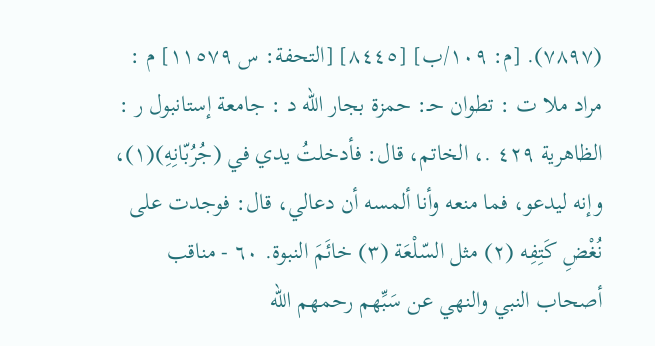(٧٨٩٧). [م: ١٠٩/ب] [٨٤٤٥] [التحفة: س ١١٥٧٩] م : مراد ملا ت : تطوان حـ: حمزة بجار الله د : جامعة إستانبول ر : الظاهرية ٤٢٩ .، الخاتم، قال: فأدخلتُ يدي في (جُرُبّانِهِ)(١)، وإنه ليدعو، فما منعه وأنا ألمسه أن دعالي، قال: فوجدت على نُغْضِ كَتِفِه (٢) مثل السّلْعَة (٣) خائَمَ النبوة. ٦٠ - مناقب أصحاب النبي والنهي عن سَبِّهم رحمهم الله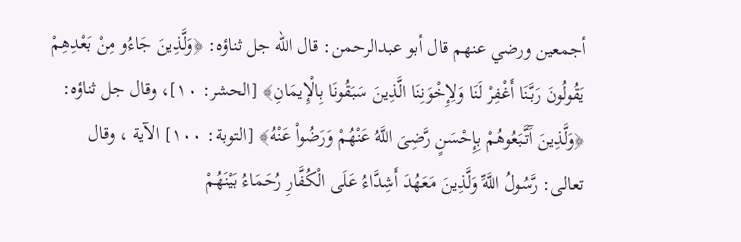أجمعين ورضي عنهم قال أبو عبدالرحمن: قال الله جل ثناؤه: ﴿وَلَّذِينَ جَاءُو مِنْ بَعْدِهِمْ يَقُولُونَ رَبَّنَا أَغْفِرْ لَنَا وَلِإِخْوَنِنَا الَّذِينَ سَبَقُونَا بِالْإِيمَانِ﴾ [الحشر: ١٠]، وقال جل ثناؤه: ﴿وَلَّذِينَ آَتَّبَعُوهُمْ بِإِحْسَنٍ رَّضِىَ اللَّهُ عَنْهُمْ وَرَضُواْ عَنْهُ﴾ [التوبة: ١٠٠] الآية ، وقال تعالى: رَّسُولُ اللَّهِّ وَلَّذِينَ مَعَهُدَ أَشِدَّاءُ عَلَى الْكُفَّارِ رُحَمَاءُ بَيْنَهُمْ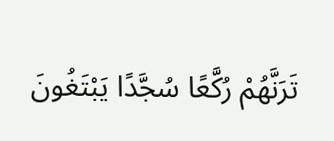تَرَنَّهُمْ رُكَّعًا سُجَّدًا يَبْتَغُونَ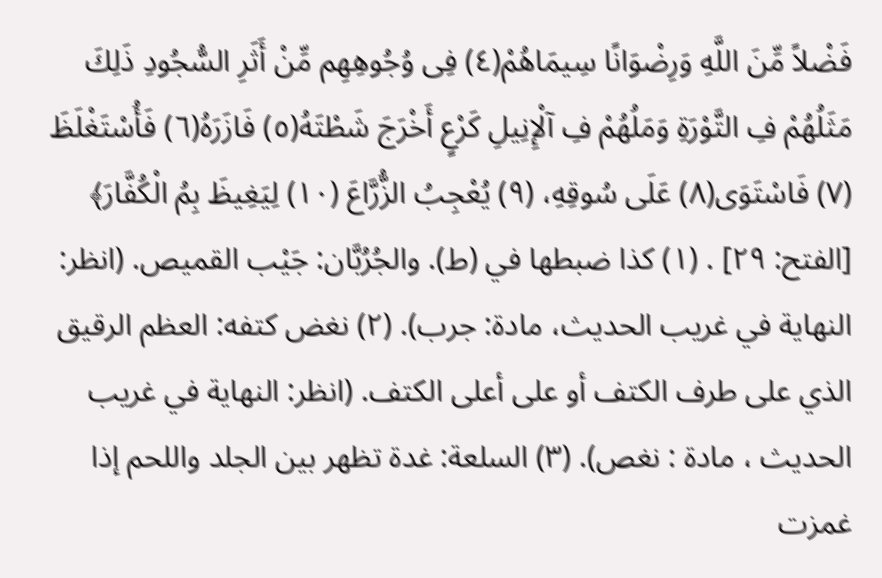فَضْلاً مِّنَ اللَّهِ وَرِضْوَانًا سِيمَاهُمْ(٤) فِى وُجُوهِهِم مِّنْ أَثَرِ السُّجُودِ ذَلِكَ مَثَلُهُمْ فِ التَّوْرَةِ وَمَلُهُمْ فِ آلْإِنِيلِ كَرْعٍ أَخْرَجَ شَطْتَهُ(٥) فَازَرَهُ(٦) فَأُسْتَغْلَظَ (٧) فَاسْتَوَى(٨) عَلَى سُوقِهِ، (٩) يُعْجِبُ الزُّرَّاعَ (١٠) لِيَغِيظَ بِمُ الْكُفَّارَ﴾ [الفتح: ٢٩] . (١) كذا ضبطها في (ط). والجُرُبَّان: جَيْب القميص. (انظر: النهاية في غريب الحديث، مادة: جرب). (٢) نغض كتفه: العظم الرقيق الذي على طرف الكتف أو على أعلى الكتف. (انظر: النهاية في غريب الحديث ، مادة : نغص). (٣) السلعة: غدة تظهر بين الجلد واللحم إذا غمزت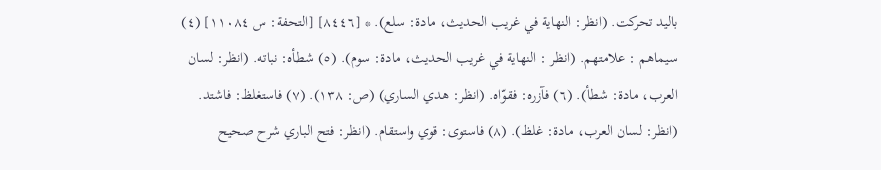باليد تحركت. (انظر: النهاية في غريب الحديث، مادة: سلع). * [٨٤٤٦] [التحفة: س ١١٠٨٤] (٤) سيماهم : علامتهم. (انظر : النهاية في غريب الحديث، مادة: سوم). (٥) شطأه: نباته. (انظر: لسان العرب، مادة: شطأ). (٦) فآزره: فقوّاه. (انظر: هدي الساري) (ص: ١٣٨). (٧) فاستغلظ: فاشتد. (انظر: لسان العرب، مادة: غلظ). (٨) فاستوى: قوي واستقام. (انظر: فتح الباري شرح صحيح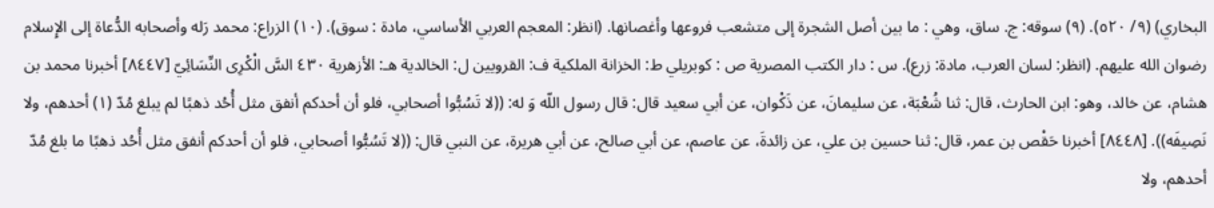البخاري) (٩/ ٥٢٠). (٩) سوقه: ج. ساق، وهي : ما بين أصل الشجرة إلى متشعب فروعها وأغصانها. (انظر: المعجم العربي الأساسي، مادة : سوق). (١٠) الزراع: محمد رَله وأصحابه الدُّعاة إلى الإِسلام رضوان الله عليهم. (انظر: لسان العرب، مادة: زرع). س : دار الكتب المصرية ص : كوبريلي ط: الخزانة الملكية ف: القرويين ل: الخالدية هـ: الأزهرية ٤٣٠ السَّ الْكْرِى النِّسَائِيّ [٨٤٤٧] أخبرنا محمد بن هشام، عن خالد، وهو: ابن الحارث، قال: ثنا شُعْبَة، عن سليمانَ، عن ذَكْوان، عن أبي سعيد قال: قال رسول اللّه وَ له: ((لا تَسُبُّوا أصحابي، فلو أن أحدكم أنفق مثل أُحُد ذهبًا لم يبلغ مُدّ (١) أحدهم، ولا نَصِيفَه)). [٨٤٤٨] أخبرنا حَقْص بن عمر، قال: ثنا حسين بن علي، عن زائدةَ، عن عاصم، عن أبي صالح، عن أبي هريرة، عن النبي قال: ((لا تَسُبُّوا أصحابي، فلو أن أحدكم أنفق مثل أُحُد ذهبًا ما بلغ مُدّ أحدهم، ولا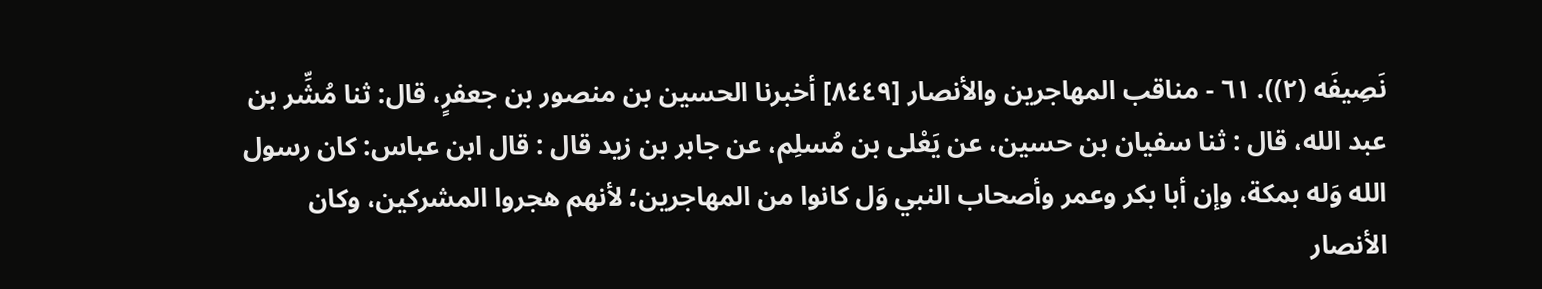نَصِيفَه (٢)). ٦١ - مناقب المهاجرين والأنصار [٨٤٤٩] أخبرنا الحسين بن منصور بن جعفرٍ، قال: ثنا مُشِّر بن عبد الله، قال : ثنا سفيان بن حسين، عن يَعْلى بن مُسلِم، عن جابر بن زيد قال : قال ابن عباس: كان رسول الله وَله بمكة، وإن أبا بكر وعمر وأصحاب النبي وَل كانوا من المهاجرين؛ لأنهم هجروا المشركين، وكان الأنصار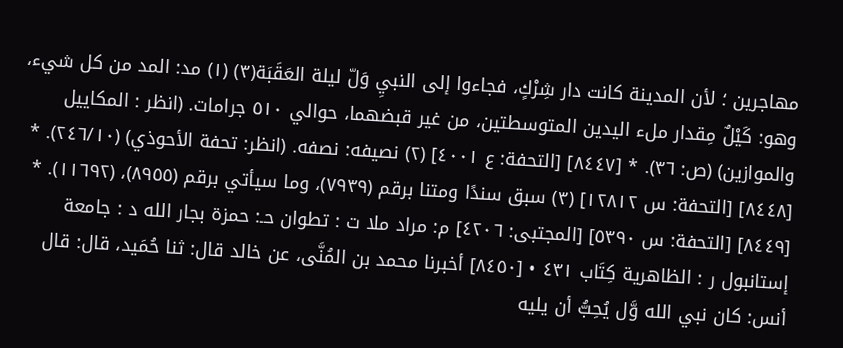مهاجرين ؛ لأن المدينة كانت دار شِرْكٍ، فجاءوا إلى النبيِ وَلّ ليلة العَقَبَة(٣) (١) مد: المد من كل شيء، وهو: كَيْلٌ مِقدار ملء اليدين المتوسطتين، من غير قبضهما، حوالي ٥١٠ جرامات. (انظر : المكاييل والموازين) (ص: ٣٦). * [٨٤٤٧] [التحفة: ع ٤٠٠١] (٢) نصيفه: نصفه. (انظر: تحفة الأحوذي) (٢٤٦/١٠). * [٨٤٤٨] [التحفة: س ١٢٨١٢] (٣) سبق سندًا ومتنا برقم (٧٩٣٩)، وما سيأتي برقم (٨٩٥٥)، (١١٦٩٢). * [٨٤٤٩] [التحفة: س ٥٣٩٠] [المجتبى: ٤٢٠٦] م: مراد ملا ت : تطوان حـ: حمزة بجار الله د : جامعة إستانبول ر : الظاهرية كِتَاب ٤٣١ • [٨٤٥٠] أخبرنا محمد بن المُنَّى، عن خالد قال: ثنا حُمَيد، قال: قال أنس: كان نبي الله وَّل يُحِبُّ أن يليه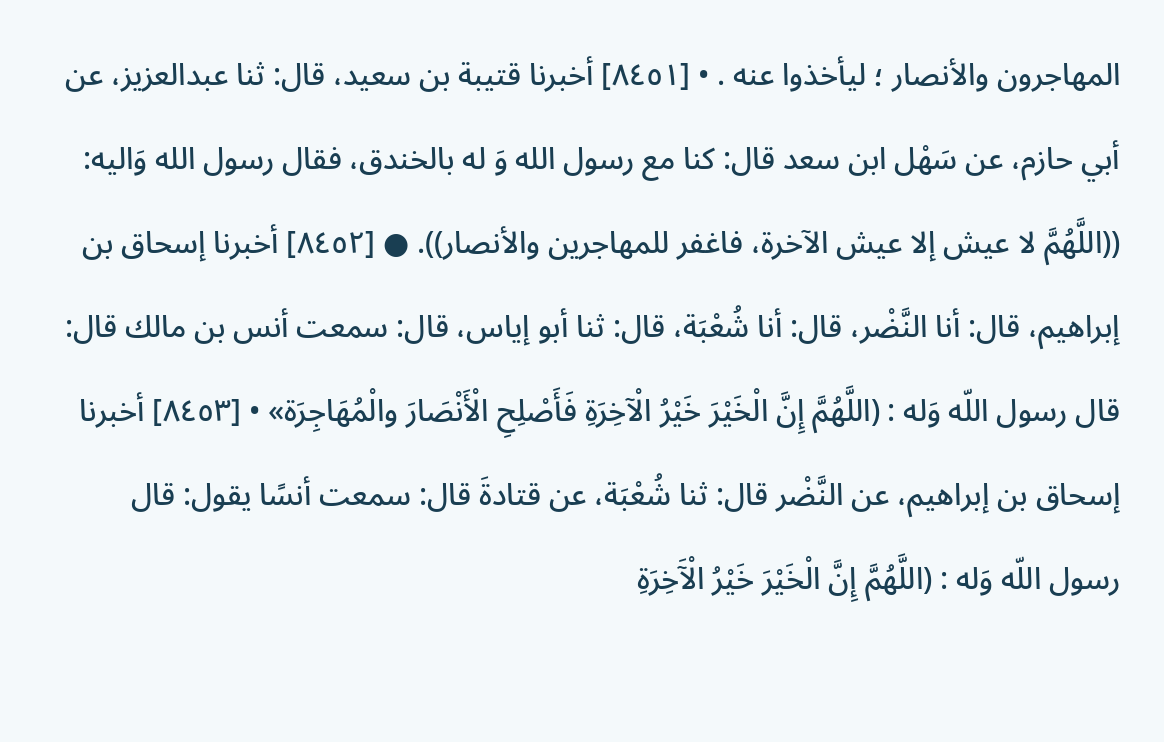المهاجرون والأنصار ؛ ليأخذوا عنه . • [٨٤٥١] أخبرنا قتيبة بن سعيد، قال: ثنا عبدالعزيز، عن أبي حازم، عن سَهْل ابن سعد قال: كنا مع رسول الله وَ له بالخندق، فقال رسول الله وَاليه: ((اللَّهُمَّ لا عيش إلا عيش الآخرة، فاغفر للمهاجرين والأنصار)). ● [٨٤٥٢] أخبرنا إسحاق بن إبراهيم، قال: أنا النَّضْر، قال: أنا شُعْبَة، قال: ثنا أبو إياس، قال: سمعت أنس بن مالك قال: قال رسول اللّه وَله : (اللَّهُمَّ إِنَّ الْخَيْرَ خَيْرُ الْآخِرَةِ فَأَصْلِحِ الْأَنْصَارَ والْمُهَاجِرَة» • [٨٤٥٣] أخبرنا إسحاق بن إبراهيم، عن النَّضْر قال: ثنا شُعْبَة، عن قتادةَ قال: سمعت أنسًا يقول: قال رسول اللّه وَله : (اللَّهُمَّ إِنَّ الْخَيْرَ خَيْرُ الْآَخِرَةِ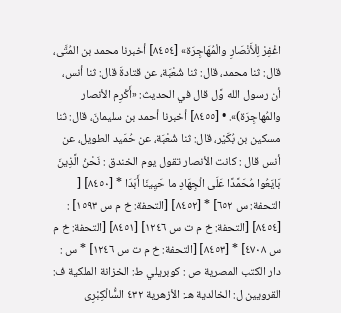اغْفِرْ لِلْأَنْصَارِ والْمُهَاجِرَة» [٨٤٥٤] أخبرنا محمد بن المُتَّى، قال: ثنا محمد، قال: ثنا شُعْبَة، عن قتادةَ قال: ثنا أنس، أن رسول الله وَّل قال في الحديث: «أَكْرِم الأنصار والمُهاجِرَة)». • [٨٤٥٥] أخبرنا أحمد بن سليمانَ، قال: ثنا مسكين بن بُكَيْر، قال: ثنا شُعْبَة، عن حُمَيد الطويل، عن أنس قال : كانت الأنصار تقول يوم الخندق : نَحْنُ الَّذِينَ بَايَعُوا مُحَمَّدًا عَلَى الْجِهَادِ ما حَيِينَا أَبَدَا * [٨٤٥٠] [ التحفة: س ٦٥٢] * [٨٤٥٢] [التحفة: خ م س ١٥٩٣] : [٨٤٥٤] [التحفة: خ م ت س ١٢٤٦] [٨٤٥١] [التحفة: خ م س ٤٧٠٨] * [٨٤٥٣] [التحفة: خ م ت س ١٢٤٦] * س : دار الكتب المصرية ص : كوبريلي ط: الخزانة الملكية ف: القرويين ل: الخالدية هـ: الأزهرية ٤٣٢ السَُّالْكِبْرِى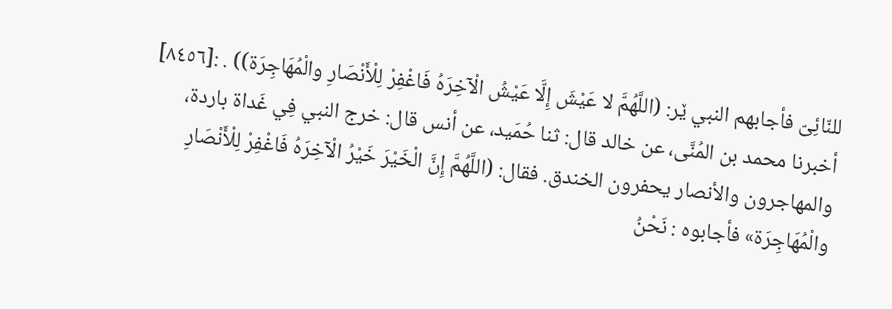للنّائِىّ فأجابهم النبي ێر: (اللَّهُمَّ لا عَيْشَ إِلَّا عَيْشُ الْآخِرَهُ فَاغْفِرْ لِلْأَنْصَارِ والْمُهَاجِرَة)) . :[٨٤٥٦] أخبرنا محمد بن المُنَّى، عن خالد قال: ثنا حُمَيد، عن أنس قال: خرج النبي فِي غَداة باردة، والمهاجرون والأنصار يحفرون الخندق. فقال: (اللَّهُمَّ إِنَّ الْخَيْرَ خَيْرُ الْآخِرَهُ فَاغْفِرْ لِلْأَنْصَارِ والْمُهَاجِرَة» فأجابوه : نَحْنُ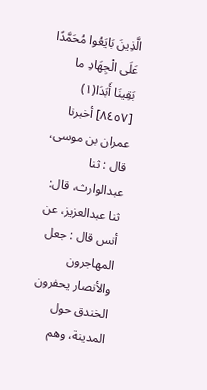الَّذِينَ بَايَعُوا مُحَمَّدًا عَلَى الْجِهَادِ ما بَقِينَا أَبَدَا(١) [٨٤٥٧] أخبرنا عمران بن موسى، قال : ثنا عبدالوارث، قال: ثنا عبدالعزيز، عن أنس قال : جعل المهاجرون والأنصار يحفرون الخندق حول المدينة، وهم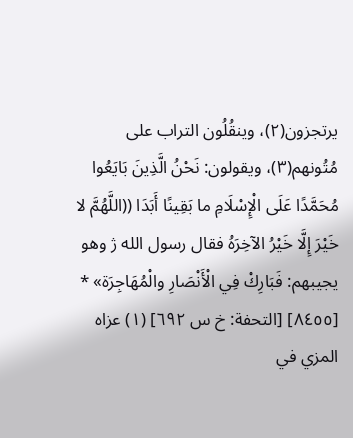يرتجزون(٢)، وينقُلُون التراب على مُتُونهم(٣)، ويقولون: نَحْنُ الَّذِينَ بَايَعُوا مُحَمَّدًا عَلَى الْإِسْلَامِ ما بَقِينًا أَبَدَا ((اللَّهُمَّ لا خَيْرَ إِلَّا خَيْرُ الآخِرَهُ فقال رسول الله ژ وهو يجيبهم: فَبَارِكْ فِي الْأَنْصَارِ والْمُهَاجِرَة» * [٨٤٥٥] [التحفة: خ س ٦٩٢] (١) عزاه المزي في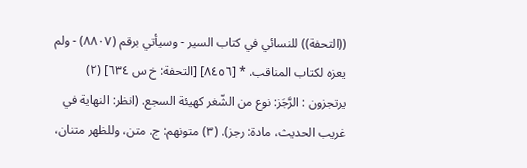((التحفة)) للنسائي في كتاب السير - وسيأتي برقم (٨٨٠٧) - ولم يعزه لكتاب المناقب. * [٨٤٥٦] [التحفة: خ س ٦٣٤] (٢) يرتجزون : الرَّجَز: نوع من الشّغر كهيئة السجع. (انظر: النهاية في غريب الحديث، مادة: رجز). (٣) متونهم: ج. متن، وللظهر متنان،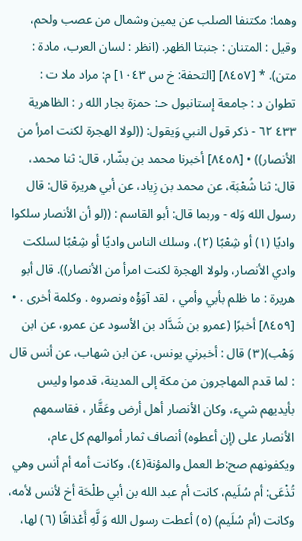وهما: مكتنفا الصلب عن يمين وشمال من عصب ولحم، وقيل : المتنان : جنبتا الظهر. (انظر : لسان العرب، مادة : متن). * [٨٤٥٧] [التحفة: خ س ١٠٤٣] م: مراد ملا ت : تطوان د : جامعة إستانبول حـ: حمزة بجار الله ر : الظاهرية ٤٣٣ ٦٢ - ذكر قول النبي وَيقول: ((لولا الهجرة لكنت امرأ من الأنصار)) • [٨٤٥٨] أخبرنا محمد بن بشّار، قال: ثنا محمد، قال: ثنا شُعْبَة، عن محمد بن زِياد، عن أبي هريرة قال: قال رسول الله وَله - وربما قال: أبو القاسم : ((لو أن الأنصار سلكوا واديًا (١) أو شِعْبًا (٢)، وسلك الناس واديًا أو شِعْبًا لسلكت وادي الأنصار، ولولا الهجرة لكنت امرأ من الأنصار)). قال أبو هريرة : ما ظلم بأبي وأمي ، لقد آوَؤْه ونصروه . وكلمة أخرى . • [٨٤٥٩] أخبرًا (عمرو بن شَدَّاد بن الأسود عن عمرو، عن ابن وَهْب)(٣) قال : أخبرني يونس، عن ابن شهاب، عن أنس قال : لما قدم المهاجرون من مكة إلى المدينة، قدموا وليس بأيديهم شيء، وكان الأنصار أهل أرض وعَقَّار ، فقاسمهم الأنصار على (إن أعطوه) أنصاف ثمار أموالهم كل عام، ويكفونهم صح:ط العمل والمؤنة(٤)، وكانت أمه أم أنس وهي تُذْعَى: أم سُلَيم، كانت أم عبد الله بن أبي طلْحَة أخ لأنس لأمه، وكانت (أم سُلَيم) (٥) أعطت رسول الله وَ لَّهِ أَعْذاقًا (٦) لها،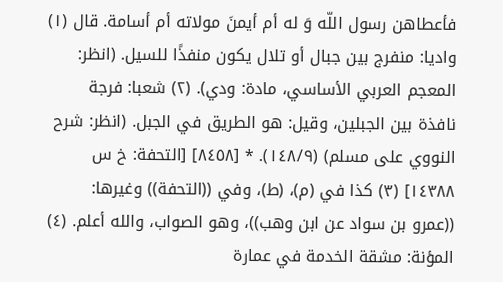فأعطاهن رسول اللّه وَ له أم أيمنَ مولاته أم أسامة. قال (١) واديا: منفرج بين جبال أو تلال يكون منفذًا للسيل. (انظر: المعجم العربي الأساسي، مادة: ودي). (٢) شعبا: فرجة نافذة بين الجبلين، وقيل: هو الطريق في الجبل. (انظر: شرح النووي على مسلم) (١٤٨/٩). * [٨٤٥٨] [التحفة: خ س ١٤٣٨٨] (٣) كذا في (م)، (ط)، وفي ((التحفة)) وغيرها: ((عمرو بن سواد عن ابن وهب))، وهو الصواب، والله أعلم. (٤) المؤنة: مشقة الخدمة في عمارة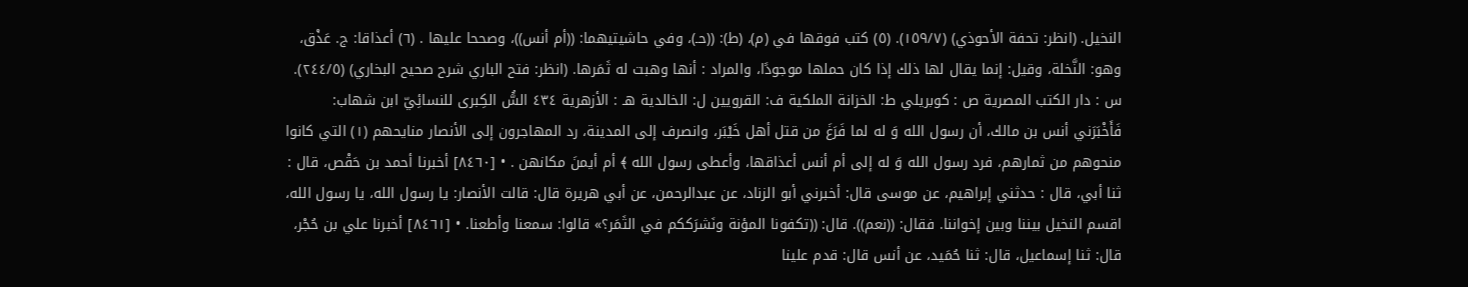النخيل. (انظر: تحفة الأحوذي) (١٥٩/٧). (٥) كتب فوقها في (م)، (ط): ((حـ)، وفي حاشيتيهما: ((أم أنس))، وصححا عليها . (٦) أعذاقا: ج. عَذْق، وهو: النَّخلة، وقيل: إنما يقال لها ذلك إذا كان حملها موجودًا، والمراد : أنها وهبت له ثَمَرها. (انظر: فتح الباري شرح صحيح البخاري) (٢٤٤/٥). س : دار الكتب المصرية ص : كوبريلي ط: الخزانة الملكية ف: القرويين ل: الخالدية هـ : الأزهرية ٤٣٤ السَُّ الكِبرى للنسائِيّ ابن شهاب: فَأَخْبَرَني أنس بن مالك، أن رسول الله وَ له لما فَرَغَ من قتل أهل خَيْبَر، وانصرف إلى المدينة، رد المهاجرون إلى الأنصار منايحهم (١) التي كانوا منحوهم من ثمارهم، فرد رسول الله وَ له إلى أم أنس أعذاقها، وأعطى رسول الله ﴾ أم أيمنَ مكانهن . • [٨٤٦٠] أخبرنا أحمد بن حَقْص، قال : ثنا أبي، قال : حدثني إبراهيم، عن موسى قال: أخبرني أبو الزناد، عن عبدالرحمن، عن أبي هريرة قال: قالت الأنصار: يا رسول الله، يا رسول الله، اقسم النخيل بيننا وبين إخواننا. فقال: ((نعم)). قال: ((تكفونا المؤنة ونَشرَككم في الثَمَر؟» قالوا: سمعنا وأطعنا. • [٨٤٦١] أخبرنا علي بن حُجْر، قال: ثنا إسماعيل، قال: ثنا حُمَيد، عن أنس قال: قدم علينا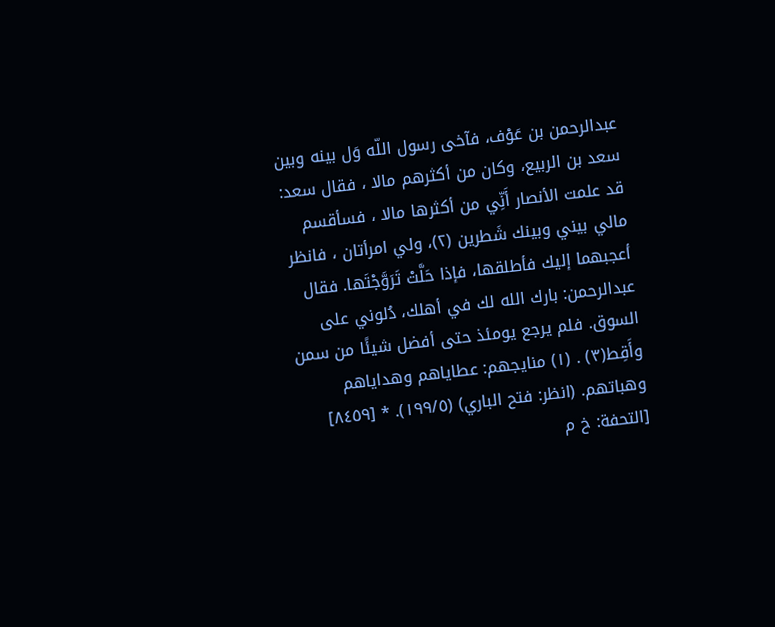عبدالرحمن بن عَوْف، فآخى رسول اللّه وَل بينه وبين سعد بن الربيع، وكان من أكثرهم مالا ، فقال سعد: قد علمت الأنصار أَنِّي من أكثرها مالا ، فسأقسم مالي بيني وبينك شَطرين (٢)، ولي امرأتان ، فانظر أعجبهما إليك فأطلقها، فإذا حَلَّتْ تَرَوَّجْتَها. فقال عبدالرحمن: بارك الله لك في أهلك، دُلوني على السوق. فلم يرجع يومئذ حتى أفضل شيئًا من سمن وأَقِط(٣) . (١) منايجهم: عطاياهم وهداياهم وهباتهم. (انظر: فتح الباري) (١٩٩/٥). * [٨٤٥٩] [التحفة: خ م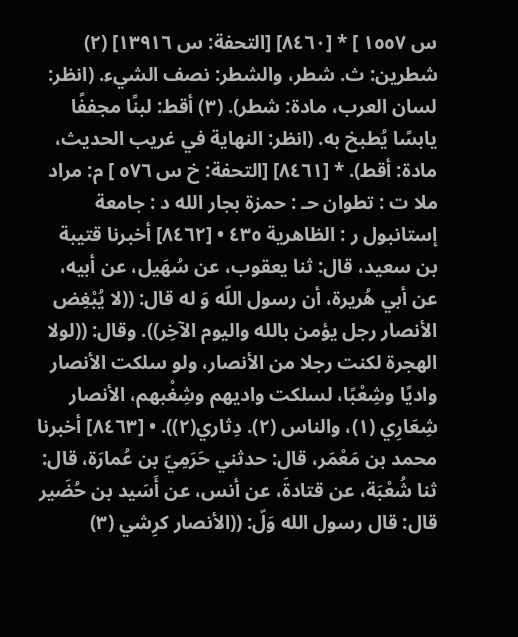س ١٥٥٧ ] * [٨٤٦٠] [التحفة: س ١٣٩١٦] (٢) شطرين: ث. شطر، والشطر: نصف الشيء. (انظر: لسان العرب، مادة: شطر). (٣) أقط: لبنًا مجففًا يابسًا يُطبخ به. (انظر: النهاية في غريب الحديث، مادة: أقط). * [٨٤٦١] [التحفة: خ س ٥٧٦ ] م: مراد ملا ت : تطوان حـ : حمزة بجار الله د : جامعة إستانبول ر : الظاهرية ٤٣٥ • [٨٤٦٢] أخبرنا قتيبة بن سعيد، قال: ثنا يعقوب، عن سُهَيل، عن أبيه، عن أبي هُريرة، أن رسول اللّه وَ له قال: ((لا يُبْغِض الأنصار رجل يؤمن بالله واليوم الآخِر)). وقال: ((لولا الهجرة لكنت رجلا من الأنصار، ولو سلكت الأنصار واديًا وشِعْبًا، لسلكت واديهم وشِغْبهم، الأنصار شِعَارِي (١)، والناس (٢). دِثاري(٢)). • [٨٤٦٣] أخبرنا محمد بن مَعْمَر، قال: حدثني حَرَمِيّ بن عُمارَة، قال: ثنا شُعْبَة، عن قتادةَ، عن أنس، عن أَسَيد بن حُضَير قال: قال رسول الله وَلّ: ((الأنصار کرِشي (٣)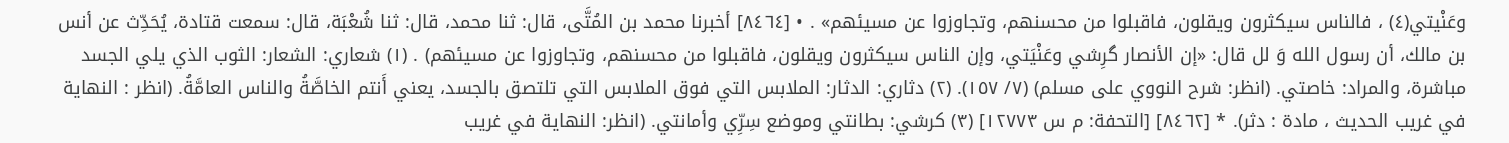وعَنْيتي(٤) ، فالناس سيكثرون ويقلون، فاقبلوا من محسنهم، وتجاوزوا عن مسیئهم» . • [٨٤٦٤] أخبرنا محمد بن المُتَّى، قال: ثنا محمد، قال: ثنا شُعْبَة، قال: سمعت قتادة، يُحَدِّث عن أنس بن مالك، أن رسول الله وَ لل قال: «إن الأنصار گرِشي وعَنْيَتي، وإن الناس سيكثرون ويقلون، فاقبلوا من محسنهم، وتجاوزوا عن مسيئهم) . (١) شعاري: الشعار: الثوب الذي يلي الجسد مباشرة، والمراد: خاصتي. (انظر: شرح النووي على مسلم) (٧/ ١٥٧). (٢) دثاري: الدثار: الملابس التي فوق الملابس التي تلتصق بالجسد، يعني أَنتم الخاصَّةُ والناس العامَّةُ. (انظر : النهاية في غريب الحديث ، مادة : دثر). * [٨٤٦٢] [التحفة: م س ١٢٧٧٣] (٣) كرشي: بطانتي وموضع سِرِّي وأمانتي. (انظر: النهاية في غريب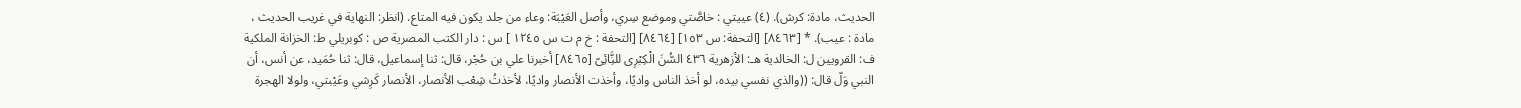الحديث، مادة: كرش). (٤) عييتي : خاصَّتي وموضع سِري، وأصل العَيْبَة: وعاء من جلد يكون فيه المتاع. (انظر: النهاية في غريب الحديث ، مادة : عيب). * [٨٤٦٣] [التحفة: س ١٥٣] [٨٤٦٤] [التحفة : خ م ت س ١٢٤٥ ] س : دار الكتب المصرية ص : كوبريلي ط: الخزانة الملكية ف: القرويين ل: الخالدية هـ: الأزهرية ٤٣٦ السُّنَ الْكِبْرِى للنَِّائِىّ [٨٤٦٥] أخبرنا علي بن حُجْر، قال: ثنا إسماعيل، قال: ثنا حُمَيد، عن أنس، أن النبي وَلّ قال: ((والذي نفسي بيده، لو أخذ الناس واديًا، وأخذت الأنصار واديًا، لأخذتُ شِعْب الأنصار، الأنصار كَرِشي وعَيْبتي، ولولا الهجرة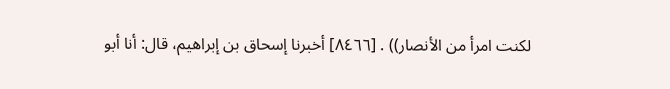لكنت امرأ من الأنصار)) . [٨٤٦٦] أخبرنا إسحاق بن إبراهيم، قال: أنا أبو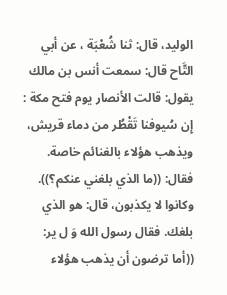الوليد، قال: ثنا شُعْبَة ، عن أبي التَّاح قال: سمعت أنس بن مالك يقول: قالت الأنصار يوم فتح مكة : إِن سُيوفنا تَقْطُر من دماء قريش، ويذهب هؤلاء بالغنائم خاصة. فقال: ((ما الذي بلغني عنكم؟)). وكانوا لا يكذبون، قال: هو الذي بلغك. فقال رسول الله وَ ل ير: ((أما ترضون أن يذهب هؤلاء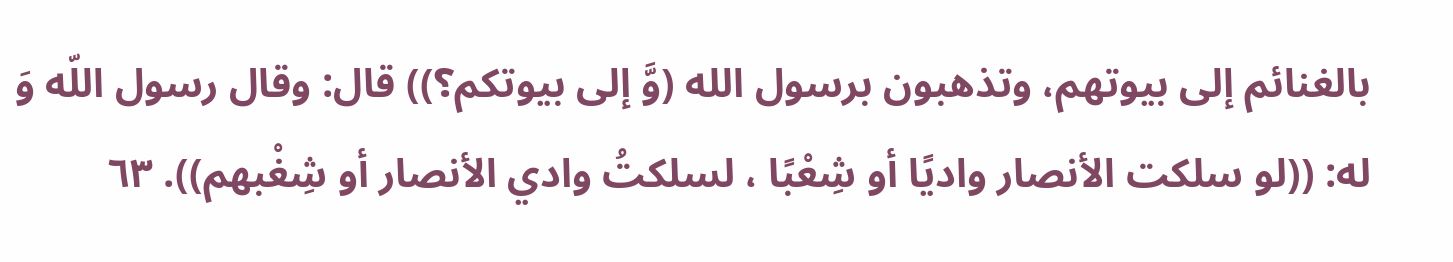بالغنائم إلى بيوتهم، وتذهبون برسول الله (وَّ إلى بيوتكم؟)) قال: وقال رسول اللّه وَ له: ((لو سلكت الأنصار واديًا أو شِعْبًا ، لسلكتُ وادي الأنصار أو شِغْبهم)). ٦٣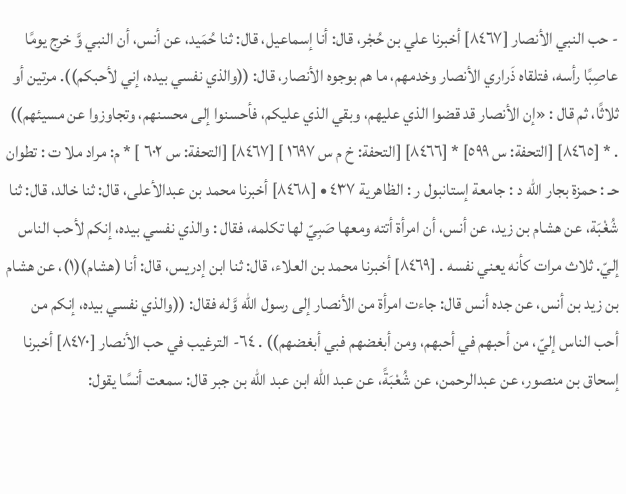- حب النبي الأنصار [٨٤٦٧] أخبرنا علي بن حُجْر، قال: أنا إسماعيل، قال: ثنا حُمَيد، عن أنس، أن النبي وَّ خرج يومًا عاصِبًا رأسه، فتلقاه ذَراري الأنصار وخدمهم، ما هم بوجوه الأنصار، قال: ((والذي نفسي بيده، إني لأحبكم)). مرتين أو ثلاثًا، ثم قال : «إن الأنصار قد قضوا الذي علیھم، وبقي الذي علیکم، فأحسنوا إلى محسنهم، وتجاوزوا عن مسيئهم)) . * [٨٤٦٥] [التحفة: س ٥٩٩] * [٨٤٦٦] [التحفة: خ م س ١٦٩٧ ] [٨٤٦٧] [التحفة: س ٦٠٢ ] * م: مراد ملا ت : تطوان حـ : حمزة بجار الله د : جامعة إستانبول ر : الظاهرية ٤٣٧ • [٨٤٦٨] أخبرنا محمد بن عبدالأعلى، قال: ثنا خالد، قال: ثنا شُغْبَة، عن هشام بن زيد، عن أنس، أن امرأة أتته ومعها صَبِيّ لها تكلمه، فقال : والذي نفسي بيده، إنکم لأحب الناس إليّ. ثلاث مرات كأنه يعني نفسه . [٨٤٦٩] أخبرنا محمد بن العلاء، قال: ثنا ابن إدريس، قال: أنا (هشام)(١)، عن هشام بن زيد بن أنس، عن جده أنس قال: جاءت امرأة من الأنصار إلى رسول اللّه وَّله فقال: ((والذي نفسي بيده، إنكم من أحب الناس إليّ، من أحبهم في أحبهم، ومن أبغضهم فبي أبغضهم)) . ٦٤- الترغيب في حب الأنصار [٨٤٧٠] أخبرنا إسحاق بن منصور، عن عبدالرحمن، عن شُعْبَةً، عن عبد الله ابن عبد الله بن جبر قال: سمعت أنسًا يقول: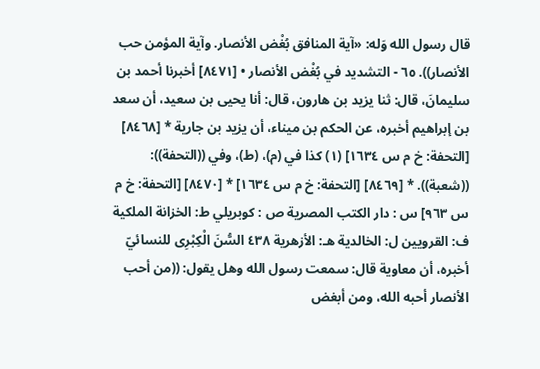قال رسول الله وَله: «آية المنافق بُغْض الأنصار. وآية المؤمن حب الأنصار)). ٦٥ - التشديد في بُغْض الأنصار • [٨٤٧١] أخبرنا أحمد بن سليمانَ، قال: ثنا يزيد بن هارون، قال: أنا يحيى بن سعيد، أن سعد بن إبراهيم أخبره، عن الحكم بن ميناء، أن يزيد بن جارية * [٨٤٦٨] [التحفة: خ م س ١٦٣٤] (١) كذا في (م)، (ط)، وفي ((التحفة)): ((شعبة)). * [٨٤٦٩] [التحفة: خ م س ١٦٣٤] * [٨٤٧٠] [التحفة: خ م س ٩٦٣] س : دار الكتب المصرية ص : كوبريلي ط: الخزانة الملكية ف: القرويين ل: الخالدية هـ: الأزهرية ٤٣٨ السُّنَ الْكِبْرِى للنسائيّ أخبره، أن معاوية قال: سمعت رسول الله وهل يقول: ((من أحب الأنصار أحبه الله، ومن أبغض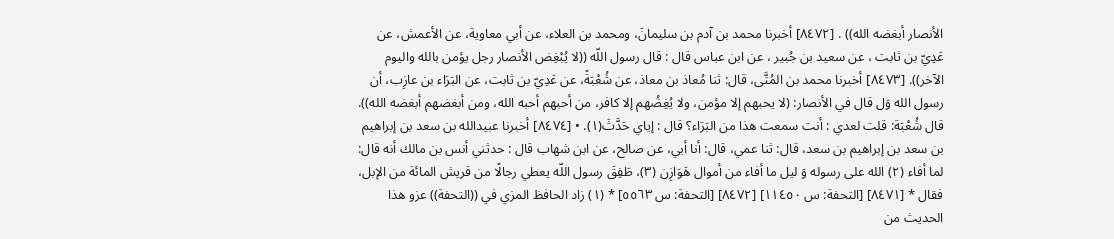الأنصار أبغضه الله)) . [٨٤٧٢] أخبرنا محمد بن آدم بن سليمانَ، ومحمد بن العلاء، عن أبي معاوية، عن الأعمش، عن عَدِيّ بن ثابت ، عن سعيد بن جُبير ، عن ابن عباس قال : قال رسول اللّه ((لا يُبْغِض الأنصار رجل يؤمن بالله واليوم الآخر)). [٨٤٧٣] أخبرنا محمد بن المُتَّى، قال: ثنا مُعاذ بن معاذ، عن شُعْبَةً، عن عَدِيّ بن ثابت، عن البَرَاء بن عازِب، أن رسول الله وَل قال في الأنصار: (لا يحبهم إلا مؤمن، ولا يُغِضُهم إلا كافر، من أحبهم أحبه الله، ومن أبغضهم أبغضه الله)). قال شُعْبَة: قلت لعدي : أنت سمعت هذا من البَرَاء؟ قال : إياي حَدَّثَ(١). • [٨٤٧٤] أخبرنا عبيدالله بن سعد بن إبراهيم بن سعد بن إبراهيم بن سعد، قال: ثنا عمي، قال: أنا أبي، عن صالح، عن ابن شهاب قال : حدثني أنس بن مالك أنه قال: لما أفاء (٢) الله على رسوله وَ ليل ما أفاء من أموال هَوَازِن (٣)، طَفِقَ رسول اللّه يعطي رجالًا من قريش المائة من الإبل، فقال * [٨٤٧١] [التحفة: س ١١٤٥٠] [٨٤٧٢] [التحفة: س ٥٥٦٣] * (١) زاد الحافظ المزي في ((التحفة)) عزو هذا الحديث من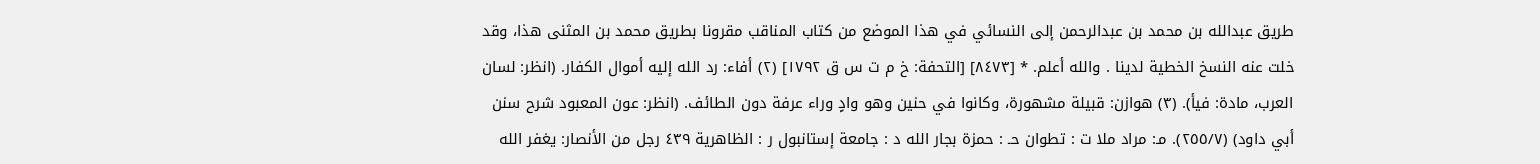طريق عبدالله بن محمد بن عبدالرحمن إلى النسائي في هذا الموضع من كتاب المناقب مقرونا بطريق محمد بن المثنى هذا، وقد خلت عنه النسخ الخطية لدينا . والله أعلم. * [٨٤٧٣] [التحفة: خ م ت س ق ١٧٩٢] (٢) أفاء: رد الله إليه أموال الكفار. (انظر: لسان العرب، مادة: فيأ). (٣) هوازن: قبيلة مشهورة، وكانوا في حنين وهو وادٍ وراء عرفة دون الطائف. (انظر: عون المعبود شرح سنن أبي داود) (٢٥٥/٧). مـ: مراد ملا ت : تطوان حـ : حمزة بجار الله د : جامعة إستانبول ر : الظاهرية ٤٣٩ رجل من الأنصار: يغفر الله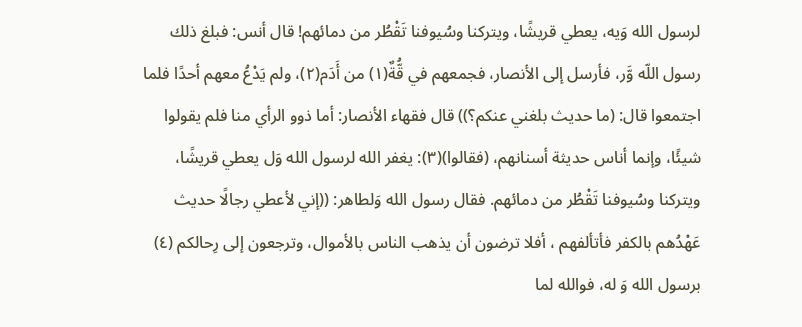لرسول الله وَيه، يعطي قريشًا، ويتركنا وسُيوفنا تَقْطُر من دمائهم! قال أنس: فبلغ ذلك رسول اللّه وَّر، فأرسل إلى الأنصار، فجمعهم في قُّةٌ(١) من أَدَم(٢)، ولم يَدْعُ معهم أحدًا فلما اجتمعوا قال: (ما حديث بلغني عنكم؟)) قال فقهاء الأنصار: أما ذوو الرأي منا فلم يقولوا شيئًا، وإنما أناس حديثة أسنانهم، (فقالوا)(٣): يغفر الله لرسول الله وَل يعطي قريشًا، ويتركنا وسُيوفنا تَقْطُر من دمائهم. فقال رسول الله وَلطاهر: ((إني لأعطي رجالًا حدیث عَهْدُهم بالكفر فأتألفهم ، أفلا ترضون أن يذهب الناس بالأموال، وترجعون إلى رِحالكم (٤) برسول الله وَ له، فوالله لما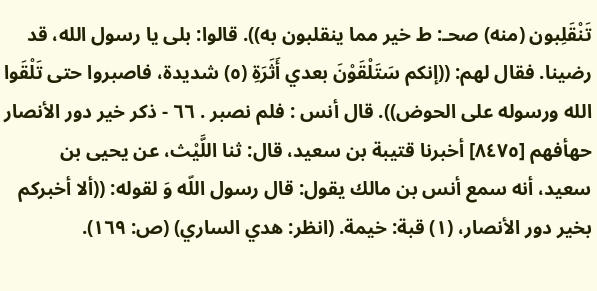تَنْقَلِبون (منه) صحـ: ط خير مما ينقلبون به)). قالوا: بلى يا رسول الله، قد رضينا. فقال لهم: ((إنكم سَتَلْقَوْنَ بعدي أَثَرَةِ (٥) شديدة، فاصبروا حتى تَلْقَوا الله ورسوله على الحوض)). قال أنس : فلم نصبر . ٦٦ - ذكر خير دور الأنصار حهأفهم [٨٤٧٥] أخبرنا قتيبة بن سعيد، قال: ثنا اللَّيْث، عن يحيى بن سعيد، أنه سمع أنس بن مالك يقول: قال رسول اللّه وَ لقوله: ((ألا أخبركم بخير دور الأنصار، (١) قبة: خيمة. (انظر: هدي الساري) (ص: ١٦٩).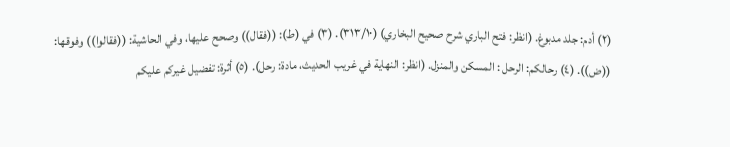(٢) أدم: جلد مدبوغ. (انظر: فتح الباري شرح صحيح البخاري) (٣١٣/١٠). (٣) في (ط): ((فقال)) وصحح عليها، وفي الحاشية: ((فقالوا)) وفوقها: ((ض)). (٤) رحالكم: الرحل : المسكن والمنزل. (انظر: النهاية في غريب الحديث، مادة: رحل). (٥) أثرة: تفضيل غيركم عليكم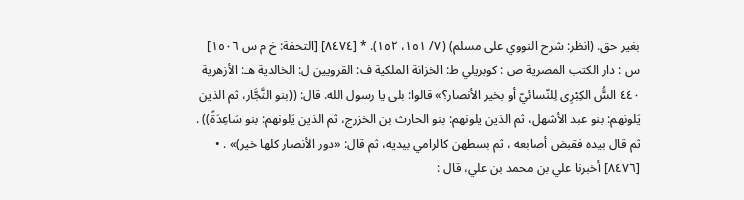بغير حق. (انظر: شرح النووي على مسلم) (٧/ ١٥١، ١٥٢). * [٨٤٧٤] [التحفة: خ م س ١٥٠٦] س : دار الكتب المصرية ص : کوبريلي ط: الخزانة الملكية ف: القرويين ل: الخالدية هـ: الأزهرية ٤٤٠ السَُّ الكِبْرِى لِلنّسائيّ أو بخير الأنصار؟» قالوا: بلى يا رسول الله. قال: ((بنو النَّجَّار، ثم الذين يَلونهم: بنو عبد الأشهل، ثم الذين يلونهم: بنو الحارث بن الخزرج، ثم الذين يَلونهم: بنو سَاعِدَةً)) . ثم قال بيده فقبض أصابعه ، ثم بسطهن كالرامي بیدیه، ثم قال: «دور الأنصار کلها خیر)» . • [٨٤٧٦] أخبرنا علي بن محمد بن علي، قال :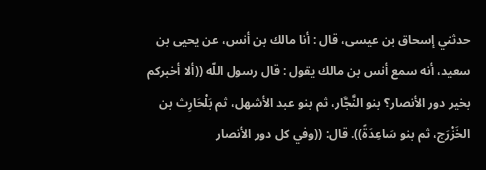حدثني إسحاق بن عيسى، قال : أنا مالك بن أنس، عن يحيى بن سعيد، أنه سمع أنس بن مالك يقول : قال رسول اللّه ((ألا أخبركم بخير دور الأنصار؟ بنو النَّجَّار، ثم بنو عبد الأشهل، ثم بَلْحَارِث بن الخَزْرَج، ثم بنو سَاعِدَةً)). قال: ((وفي كل دور الأنصار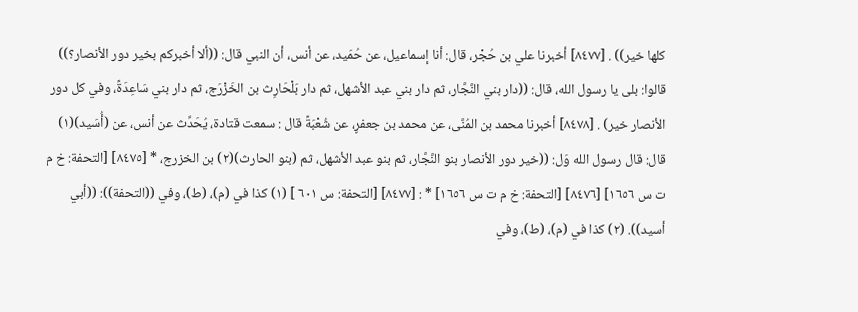كلها خير)) . [٨٤٧٧] أخبرنا علي بن حُجْر، قال: أنا إسماعيل، عن حُمَيد، عن أنس، أن النبي قال: ((ألا أخبركم بخير دور الأنصار؟)) قالوا: بلى يا رسول الله، قال: ((دار بني النَّجَّار، ثم دار بني عبد الأشهل، ثم دار بَلْحَارِث بن الخَزْرَج، ثم دار بني سَاعِدَةً، وفي كل دور الأنصار خیر) . [٨٤٧٨] أخبرنا محمد بن المُنَّى، عن محمد بن جعفرٍ، عن شُعْبَةً قال : سمعت قتادة، يُحَدِّث عن أنس، عن (أُسَيد)(١) قال: قال رسول الله وَل: ((خير دور الأنصار بنو النَّجَّار، ثم بنو عبد الأشهل، ثم (بنو الحارث)(٢) بن الخزرج، * [٨٤٧٥] [التحفة: خ م ت س ١٦٥٦] [٨٤٧٦] [التحفة: خ م ت س ١٦٥٦] * : [٨٤٧٧] [التحفة: س ٦٠١ ] (١) كذا في (م)، (ط)، وفي ((التحفة)): ((أبي أسيد)). (٢) كذا في (م)، (ط)، وفي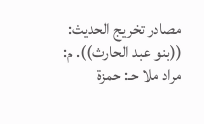مصادر تخريج الحديث: ((بنو عبد الحارث)). م: مراد ملا حـ: حمزة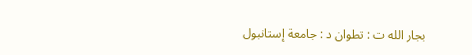بجار الله ت : تطوان د : جامعة إستانبول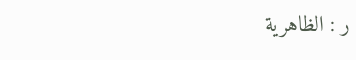ر : الظاهرية